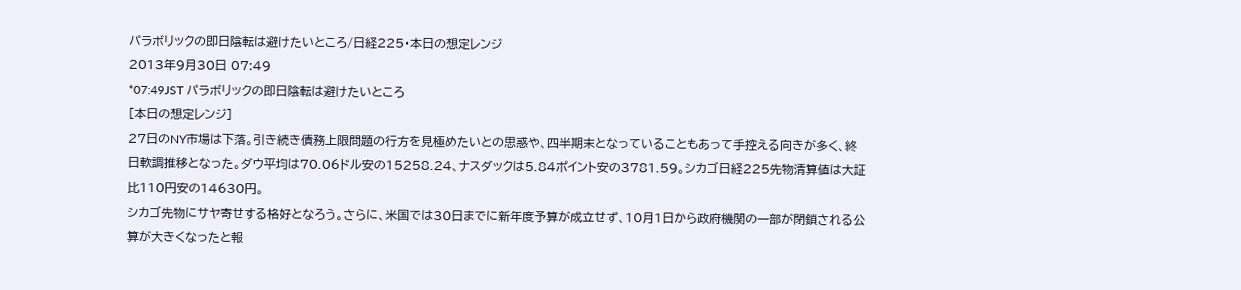パラボリックの即日陰転は避けたいところ/日経225・本日の想定レンジ
2013年9月30日 07:49
*07:49JST パラボリックの即日陰転は避けたいところ
[本日の想定レンジ]
27日のNY市場は下落。引き続き債務上限問題の行方を見極めたいとの思惑や、四半期末となっていることもあって手控える向きが多く、終日軟調推移となった。ダウ平均は70.06ドル安の15258.24、ナスダックは5.84ポイント安の3781.59。シカゴ日経225先物清算値は大証比110円安の14630円。
シカゴ先物にサヤ寄せする格好となろう。さらに、米国では30日までに新年度予算が成立せず、10月1日から政府機関の一部が閉鎖される公算が大きくなったと報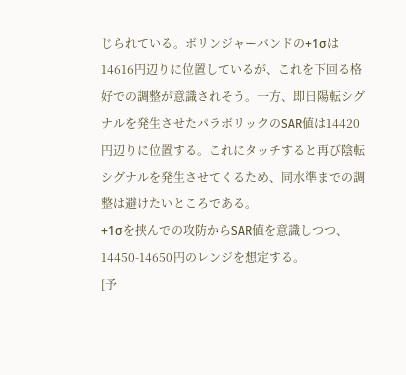じられている。ボリンジャーバンドの+1σは14616円辺りに位置しているが、これを下回る格好での調整が意識されそう。一方、即日陽転シグナルを発生させたパラボリックのSAR値は14420円辺りに位置する。これにタッチすると再び陰転シグナルを発生させてくるため、同水準までの調整は避けたいところである。
+1σを挟んでの攻防からSAR値を意識しつつ、14450-14650円のレンジを想定する。
[予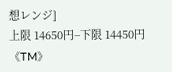想レンジ]
上限 14650円−下限 14450円《TM》